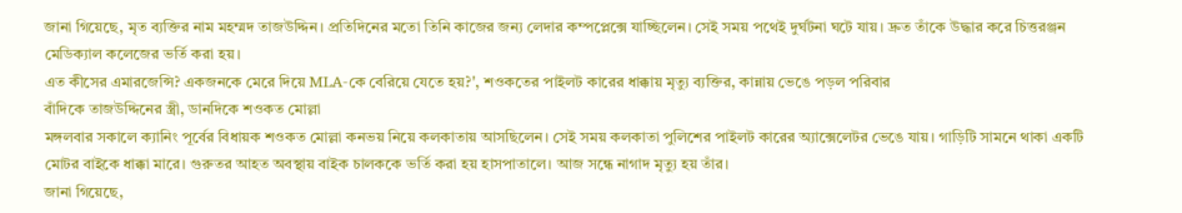জানা গিয়েছে, মৃত ব্যক্তির নাম মহম্মদ তাজউদ্দিন। প্রতিদিনের মতো তিনি কাজের জন্য লেদার কম্পপ্লেক্সে যাচ্ছিলেন। সেই সময় পথেই দুর্ঘটনা ঘটে যায়। দ্রুত তাঁকে উদ্ধার করে চিত্তরঞ্জন মেডিক্যাল কলেজের ভর্তি করা হয়।
এত কীসের এমারজেন্সি? একজনকে মেরে দিয়ে MLA-কে বেরিয়ে যেতে হয়?', শওকতের পাইলট কারের ধাক্কায় মৃত্যু ব্যক্তির, কান্নায় ভেঙে পড়ল পরিবার
বাঁদিকে তাজউদ্দিনের স্ত্রী, ডানদিকে শওকত মোল্লা
মঙ্গলবার সকালে ক্যানিং পূর্বের বিধায়ক শওকত মোল্লা কনভয় নিয়ে কলকাতায় আসছিলেন। সেই সময় কলকাতা পুলিশের পাইলট কারের অ্যাক্সেলেটর ভেঙে যায়। গাড়িটি সামনে থাকা একটি মোটর বাইকে ধাক্কা মারে। গুরুতর আহত অবস্থায় বাইক চালককে ভর্তি করা হয় হাসপাতালে। আজ সন্ধে নাগাদ মৃত্যু হয় তাঁর।
জানা গিয়েছে,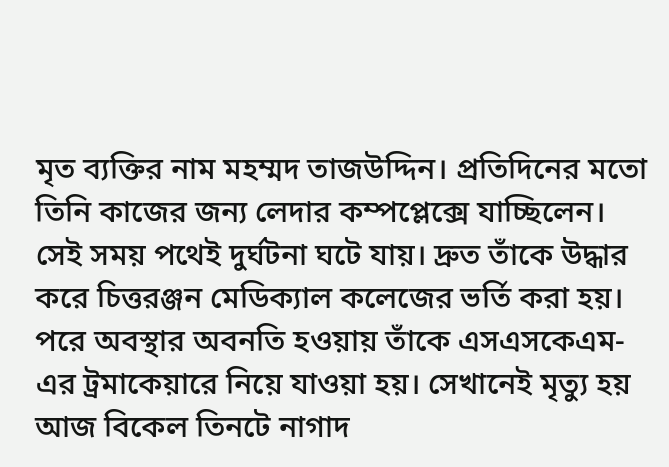মৃত ব্যক্তির নাম মহম্মদ তাজউদ্দিন। প্রতিদিনের মতো তিনি কাজের জন্য লেদার কম্পপ্লেক্সে যাচ্ছিলেন। সেই সময় পথেই দুর্ঘটনা ঘটে যায়। দ্রুত তাঁকে উদ্ধার করে চিত্তরঞ্জন মেডিক্যাল কলেজের ভর্তি করা হয়। পরে অবস্থার অবনতি হওয়ায় তাঁকে এসএসকেএম-এর ট্রমাকেয়ারে নিয়ে যাওয়া হয়। সেখানেই মৃত্যু হয় আজ বিকেল তিনটে নাগাদ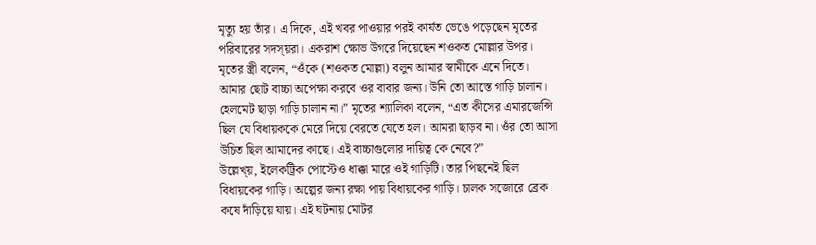মৃত্যু হয় তাঁর। এ দিকে, এই খবর পাওয়ার পরই কার্যত ভেঙে পড়েছেন মৃতের পরিবারের সদস্য়রা। একরাশ ক্ষোভ উগরে দিয়েছেন শওকত মোল্লার উপর।
মৃতের স্ত্রী বলেন, “ওঁকে (শওকত মোল্লা) বলুন আমার স্বামীকে এনে দিতে। আমার ছোট বাচ্চা অপেক্ষা করবে ওর বাবার জন্য। উনি তো আস্তে গাড়ি চালান। হেলমেট ছাড়া গাড়ি চালান না।” মৃতের শ্যালিকা বলেন, “এত কীসের এমারজেন্সি ছিল যে বিধায়ককে মেরে দিয়ে বেরতে যেতে হল। আমরা ছাড়ব না। ওঁর তো আসা উচিত ছিল আমাদের কাছে। এই বাচ্চাগুলোর দায়িত্ব কে নেবে?”
উল্লেখ্য়, ইলেকট্রিক পোস্টেও ধাক্কা মারে ওই গাড়িটি। তার পিছনেই ছিল বিধায়কের গাড়ি। অল্পের জন্য রক্ষা পায় বিধায়কের গাড়ি। চালক সজোরে ব্রেক কষে দাঁড়িয়ে যায়। এই ঘটনায় মোটর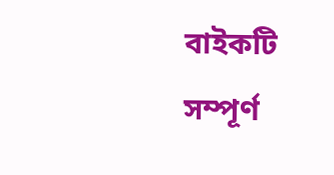বাইকটি সম্পূর্ণ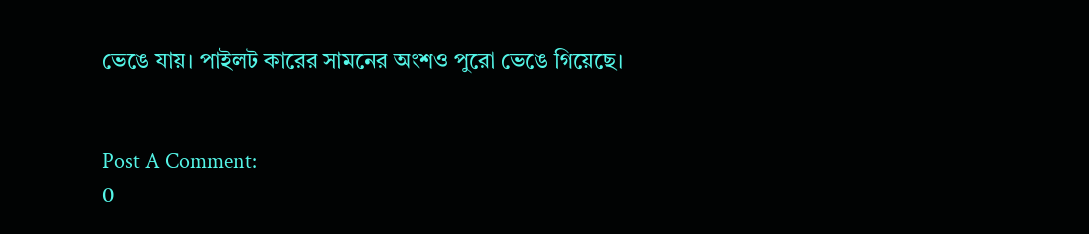ভেঙে যায়। পাইলট কারের সামনের অংশও পুরো ভেঙে গিয়েছে।


Post A Comment:
0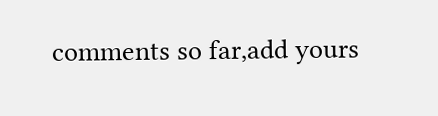comments so far,add yours